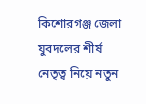কিশোরগঞ্জ জেলা যুবদলের শীর্ষ নেতৃত্ব নিয়ে নতুন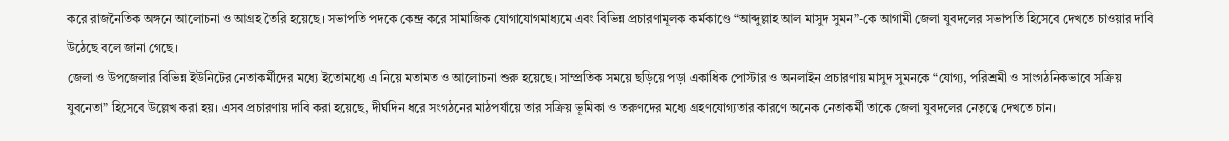করে রাজনৈতিক অঙ্গনে আলোচনা ও আগ্রহ তৈরি হয়েছে। সভাপতি পদকে কেন্দ্র করে সামাজিক যোগাযোগমাধ্যমে এবং বিভিন্ন প্রচারণামূলক কর্মকাণ্ডে “আব্দুল্লাহ আল মাসুদ সুমন”-কে আগামী জেলা যুবদলের সভাপতি হিসেবে দেখতে চাওয়ার দাবি উঠেছে বলে জানা গেছে।
জেলা ও উপজেলার বিভিন্ন ইউনিটের নেতাকর্মীদের মধ্যে ইতোমধ্যে এ নিয়ে মতামত ও আলোচনা শুরু হয়েছে। সাম্প্রতিক সময়ে ছড়িয়ে পড়া একাধিক পোস্টার ও অনলাইন প্রচারণায় মাসুদ সুমনকে “যোগ্য, পরিশ্রমী ও সাংগঠনিকভাবে সক্রিয় যুবনেতা” হিসেবে উল্লেখ করা হয়। এসব প্রচারণায় দাবি করা হয়েছে, দীর্ঘদিন ধরে সংগঠনের মাঠপর্যায়ে তার সক্রিয় ভূমিকা ও তরুণদের মধ্যে গ্রহণযোগ্যতার কারণে অনেক নেতাকর্মী তাকে জেলা যুবদলের নেতৃত্বে দেখতে চান।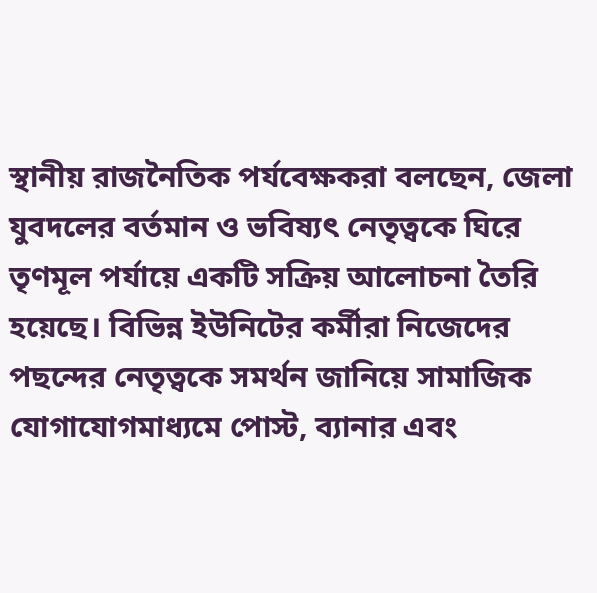স্থানীয় রাজনৈতিক পর্যবেক্ষকরা বলছেন, জেলা যুবদলের বর্তমান ও ভবিষ্যৎ নেতৃত্বকে ঘিরে তৃণমূল পর্যায়ে একটি সক্রিয় আলোচনা তৈরি হয়েছে। বিভিন্ন ইউনিটের কর্মীরা নিজেদের পছন্দের নেতৃত্বকে সমর্থন জানিয়ে সামাজিক যোগাযোগমাধ্যমে পোস্ট, ব্যানার এবং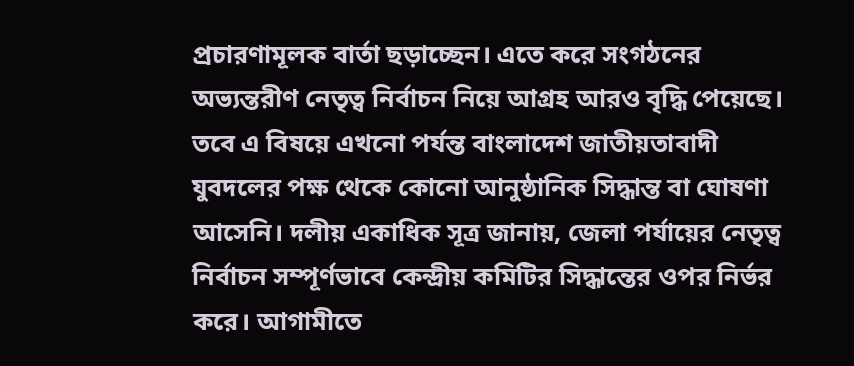প্রচারণামূলক বার্তা ছড়াচ্ছেন। এতে করে সংগঠনের অভ্যন্তরীণ নেতৃত্ব নির্বাচন নিয়ে আগ্রহ আরও বৃদ্ধি পেয়েছে।
তবে এ বিষয়ে এখনো পর্যন্ত বাংলাদেশ জাতীয়তাবাদী যুবদলের পক্ষ থেকে কোনো আনুষ্ঠানিক সিদ্ধান্ত বা ঘোষণা আসেনি। দলীয় একাধিক সূত্র জানায়, জেলা পর্যায়ের নেতৃত্ব নির্বাচন সম্পূর্ণভাবে কেন্দ্রীয় কমিটির সিদ্ধান্তের ওপর নির্ভর করে। আগামীতে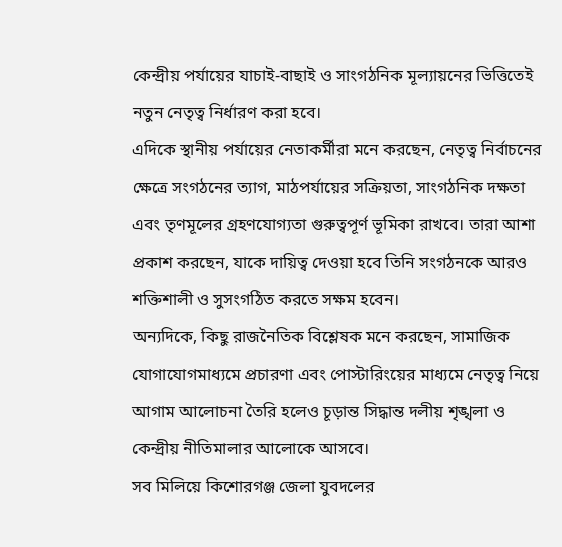কেন্দ্রীয় পর্যায়ের যাচাই-বাছাই ও সাংগঠনিক মূল্যায়নের ভিত্তিতেই নতুন নেতৃত্ব নির্ধারণ করা হবে।
এদিকে স্থানীয় পর্যায়ের নেতাকর্মীরা মনে করছেন, নেতৃত্ব নির্বাচনের ক্ষেত্রে সংগঠনের ত্যাগ, মাঠপর্যায়ের সক্রিয়তা, সাংগঠনিক দক্ষতা এবং তৃণমূলের গ্রহণযোগ্যতা গুরুত্বপূর্ণ ভূমিকা রাখবে। তারা আশা প্রকাশ করছেন, যাকে দায়িত্ব দেওয়া হবে তিনি সংগঠনকে আরও শক্তিশালী ও সুসংগঠিত করতে সক্ষম হবেন।
অন্যদিকে, কিছু রাজনৈতিক বিশ্লেষক মনে করছেন, সামাজিক যোগাযোগমাধ্যমে প্রচারণা এবং পোস্টারিংয়ের মাধ্যমে নেতৃত্ব নিয়ে আগাম আলোচনা তৈরি হলেও চূড়ান্ত সিদ্ধান্ত দলীয় শৃঙ্খলা ও কেন্দ্রীয় নীতিমালার আলোকে আসবে।
সব মিলিয়ে কিশোরগঞ্জ জেলা যুবদলের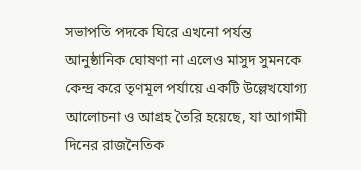সভাপতি পদকে ঘিরে এখনো পর্যন্ত আনুষ্ঠানিক ঘোষণা না এলেও মাসুদ সুমনকে কেন্দ্র করে তৃণমূল পর্যায়ে একটি উল্লেখযোগ্য আলোচনা ও আগ্রহ তৈরি হয়েছে, যা আগামী দিনের রাজনৈতিক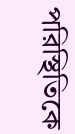পরিস্থিতিকে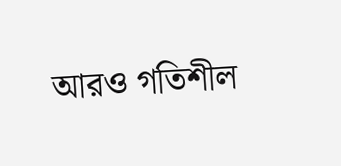আরও গতিশীল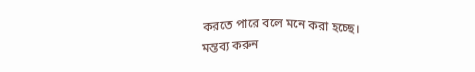করতে পারে বলে মনে করা হচ্ছে।
মন্তব্য করুন